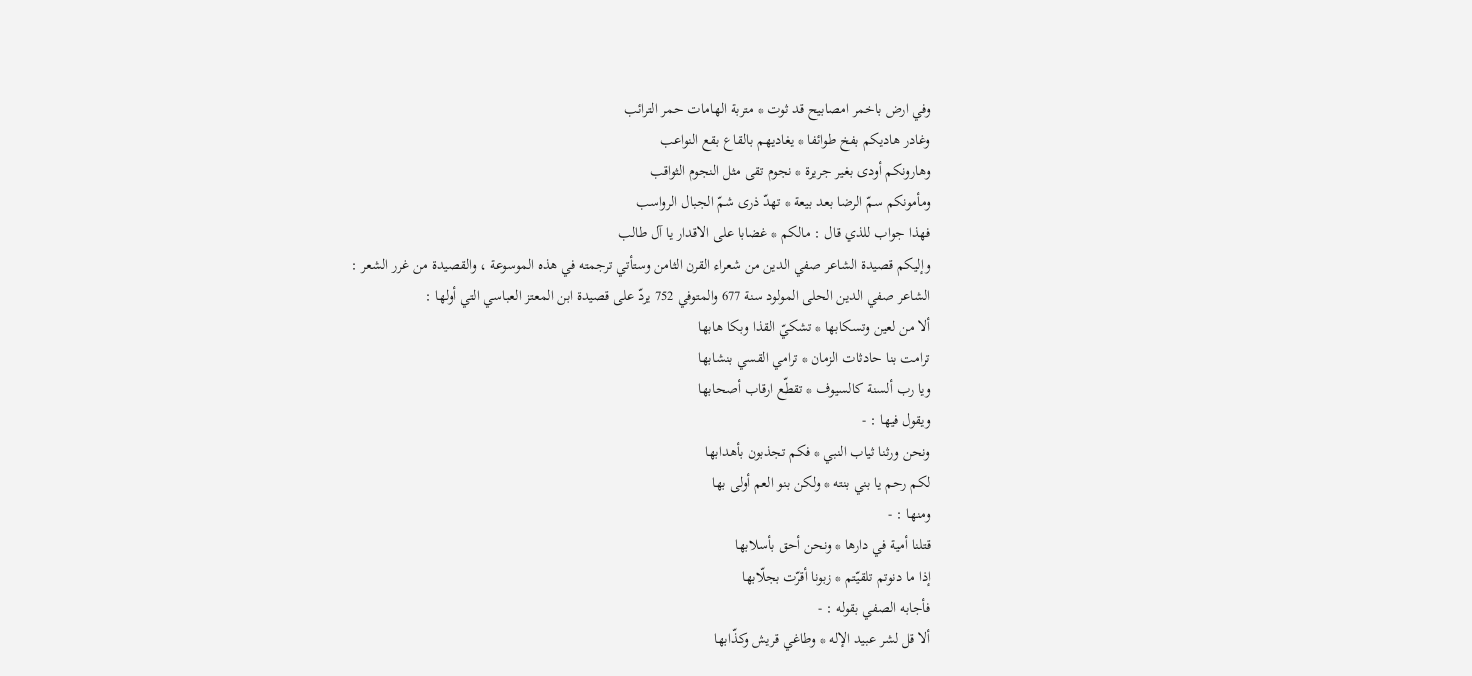وفي ارض باخمر امصابيح قد ثوت * متربة الهامات حمر الترائب
وغادر هاديكم بفخ طوائفا * يغاديهم بالقاع بقع النواعب
وهارونكم أودى بغير جريرة * نجوم تقى مثل النجوم الثواقب
ومأمونكم سمّ الرضا بعد بيعة * تهدّ ذرى شمّ الجبال الرواسب
فهذا جواب للذي قال : مالكم * غضابا على الاقدار يا آل طالب
وإليكم قصيدة الشاعر صفي الدين من شعراء القرن الثامن وستأتي ترجمته في هذه الموسوعة ، والقصيدة من غرر الشعر :
الشاعر صفي الدين الحلى المولود سنة 677 والمتوفي 752 يردّ على قصيدة ابن المعتز العباسي التي أولها :
ألا من لعين وتسكابها * تشكيّ القذا وبكا هابها
ترامت بنا حادثات الزمان * ترامي القسي بنشابها
ويا رب ألسنة كالسيوف * تقطّع ارقاب أصحابها
ويقول فيها : -
ونحن ورثنا ثياب النبي * فكم تجذبون بأهدابها
لكم رحم يا بني بنته * ولكن بنو العم أولى بها
ومنها : -
قتلنا أمية في دارها * ونحن أحق بأسلابها
إذا ما دنوتم تلقيّتم * زبونا أقرّت بجلّابها
فأجابه الصفي بقوله : -
ألا قل لشر عبيد الإله * وطاغي قريش وكذّابها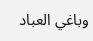وباغي العباد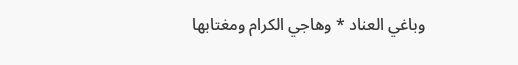وباغي العناد * وهاجي الكرام ومغتابها